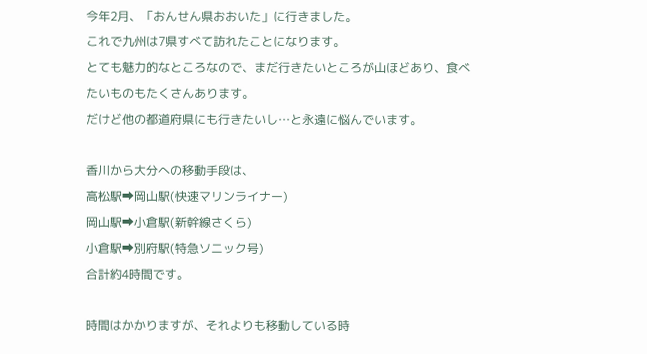今年2月、「おんせん県おおいた」に行きました。
これで九州は7県すべて訪れたことになります。
とても魅力的なところなので、まだ行きたいところが山ほどあり、食べたいものもたくさんあります。
だけど他の都道府県にも行きたいし…と永遠に悩んでいます。

香川から大分への移動手段は、
高松駅➡岡山駅(快速マリンライナー)
岡山駅➡小倉駅(新幹線さくら)
小倉駅➡別府駅(特急ソニック号)
合計約4時間です。

時間はかかりますが、それよりも移動している時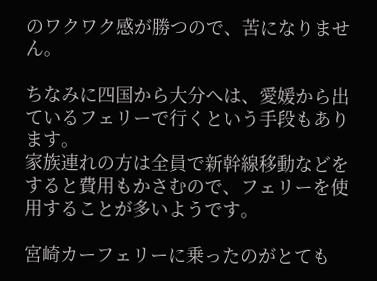のワクワク感が勝つので、苦になりません。

ちなみに四国から大分へは、愛媛から出ているフェリーで行くという手段もあります。
家族連れの方は全員で新幹線移動などをすると費用もかさむので、フェリーを使用することが多いようです。

宮崎カーフェリーに乗ったのがとても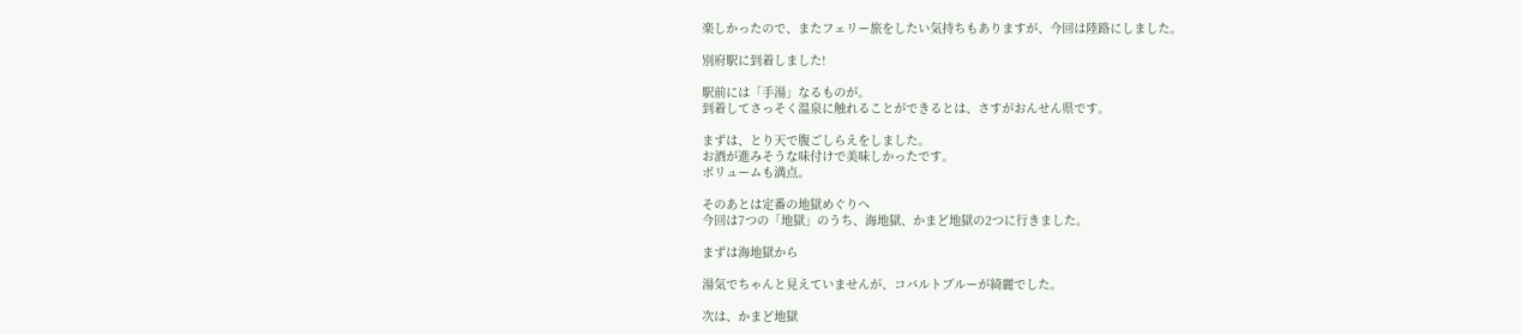楽しかったので、またフェリー旅をしたい気持ちもありますが、今回は陸路にしました。

別府駅に到着しました!

駅前には「手湯」なるものが。
到着してさっそく温泉に触れることができるとは、さすがおんせん県です。

まずは、とり天で腹ごしらえをしました。
お酒が進みそうな味付けで美味しかったです。
ボリュームも満点。

そのあとは定番の地獄めぐりへ
今回は7つの「地獄」のうち、海地獄、かまど地獄の2つに行きました。

まずは海地獄から

湯気でちゃんと見えていませんが、コバルトブルーが綺麗でした。

次は、かまど地獄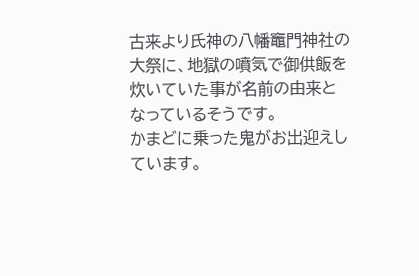古来より氏神の八幡竈門神社の大祭に、地獄の噴気で御供飯を炊いていた事が名前の由来となっているそうです。
かまどに乗った鬼がお出迎えしています。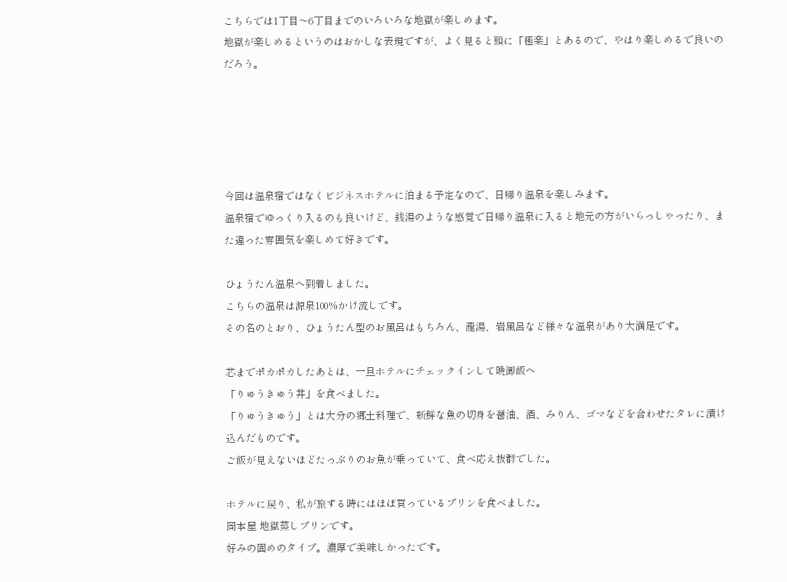こちらでは1丁目〜6丁目までのいろいろな地獄が楽しめます。
地獄が楽しめるというのはおかしな表現ですが、よく見ると頭に「極楽」とあるので、やはり楽しめるで良いのだろう。





今回は温泉宿ではなくビジネスホテルに泊まる予定なので、日帰り温泉を楽しみます。
温泉宿でゆっくり入るのも良いけど、銭湯のような感覚で日帰り温泉に入ると地元の方がいらっしゃったり、また違った雰囲気を楽しめて好きです。

ひょうたん温泉へ到着しました。
こちらの温泉は源泉100%かけ流しです。
その名のとおり、ひょうたん型のお風呂はもちろん、瀧湯、岩風呂など様々な温泉があり大満足です。

芯までポカポカしたあとは、一旦ホテルにチェックインして晩御飯へ
「りゅうきゅう丼」を食べました。
「りゅうきゅう」とは大分の郷土料理で、新鮮な魚の切身を醤油、酒、みりん、ゴマなどを合わせたタレに漬け込んだものです。
ご飯が見えないほどたっぷりのお魚が乗っていて、食べ応え抜群でした。

ホテルに戻り、私が旅する時にはほぼ買っているプリンを食べました。
岡本屋 地獄蒸しプリンです。
好みの固めのタイプ。濃厚で美味しかったです。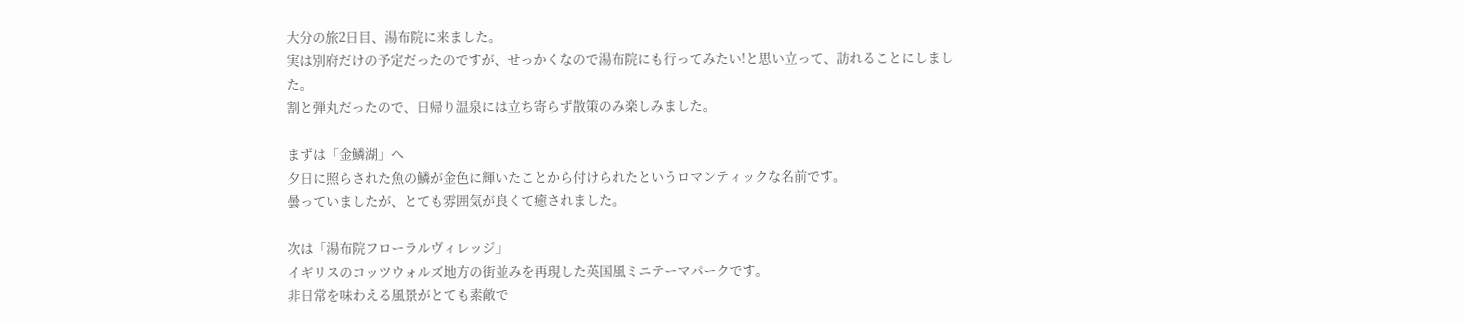大分の旅2日目、湯布院に来ました。
実は別府だけの予定だったのですが、せっかくなので湯布院にも行ってみたい!と思い立って、訪れることにしました。
割と弾丸だったので、日帰り温泉には立ち寄らず散策のみ楽しみました。

まずは「金鱗湖」へ
夕日に照らされた魚の鱗が金色に輝いたことから付けられたというロマンティックな名前です。
曇っていましたが、とても雰囲気が良くて癒されました。

次は「湯布院フローラルヴィレッジ」
イギリスのコッツウォルズ地方の街並みを再現した英国風ミニテーマパークです。
非日常を味わえる風景がとても素敵で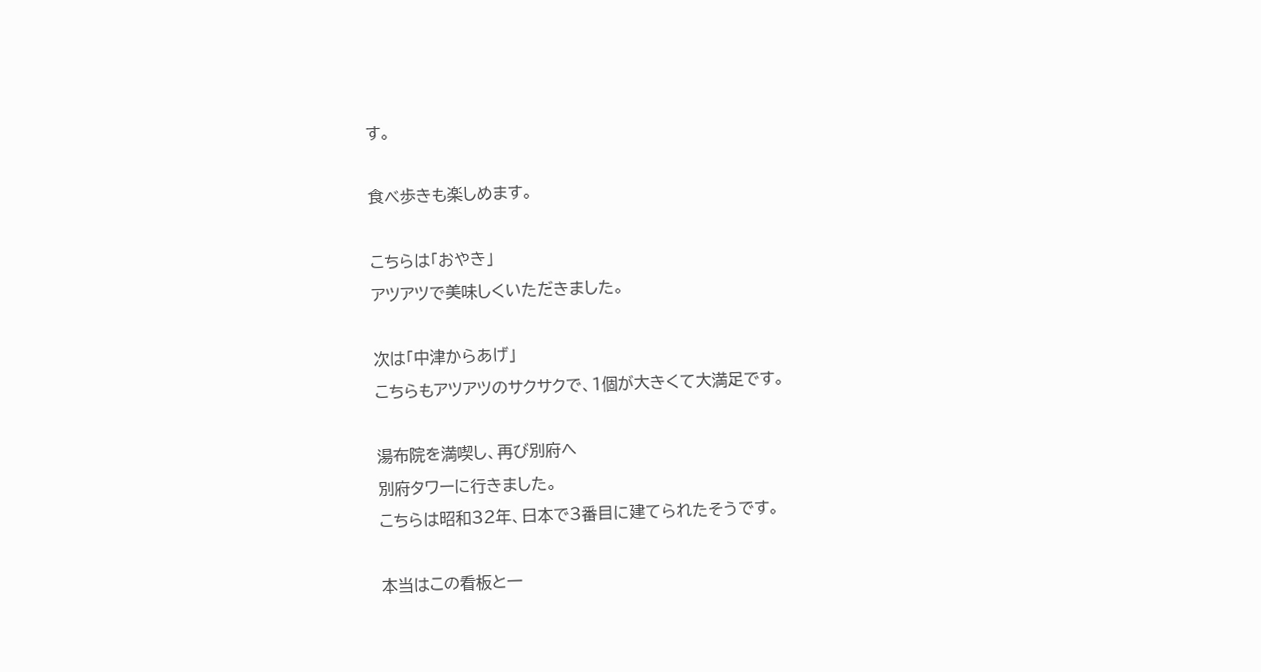す。

食べ歩きも楽しめます。

こちらは「おやき」
アツアツで美味しくいただきました。

次は「中津からあげ」
こちらもアツアツのサクサクで、1個が大きくて大満足です。

湯布院を満喫し、再び別府へ
別府タワーに行きました。
こちらは昭和32年、日本で3番目に建てられたそうです。

本当はこの看板と一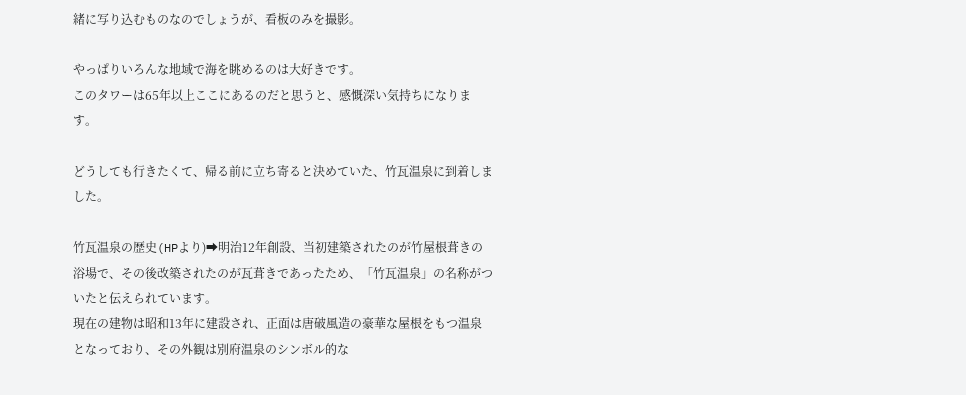緒に写り込むものなのでしょうが、看板のみを撮影。

やっぱりいろんな地域で海を眺めるのは大好きです。
このタワーは65年以上ここにあるのだと思うと、感慨深い気持ちになります。

どうしても行きたくて、帰る前に立ち寄ると決めていた、竹瓦温泉に到着しました。

竹瓦温泉の歴史(HPより)➡明治12年創設、当初建築されたのが竹屋根葺きの浴場で、その後改築されたのが瓦葺きであったため、「竹瓦温泉」の名称がついたと伝えられています。
現在の建物は昭和13年に建設され、正面は唐破風造の豪華な屋根をもつ温泉となっており、その外観は別府温泉のシンボル的な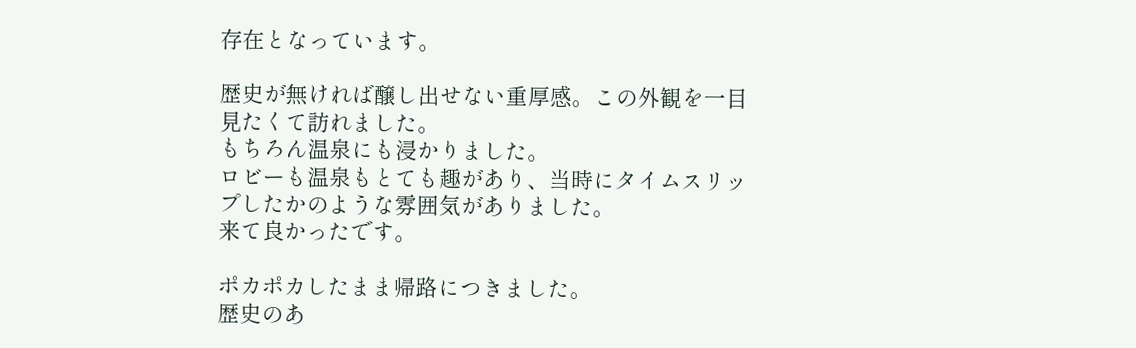存在となっています。

歴史が無ければ醸し出せない重厚感。この外観を一目見たくて訪れました。
もちろん温泉にも浸かりました。
ロビーも温泉もとても趣があり、当時にタイムスリップしたかのような雰囲気がありました。
来て良かったです。

ポカポカしたまま帰路につきました。
歴史のあ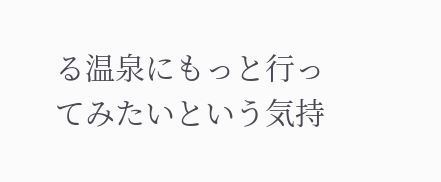る温泉にもっと行ってみたいという気持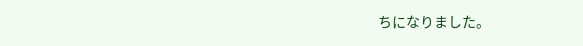ちになりました。